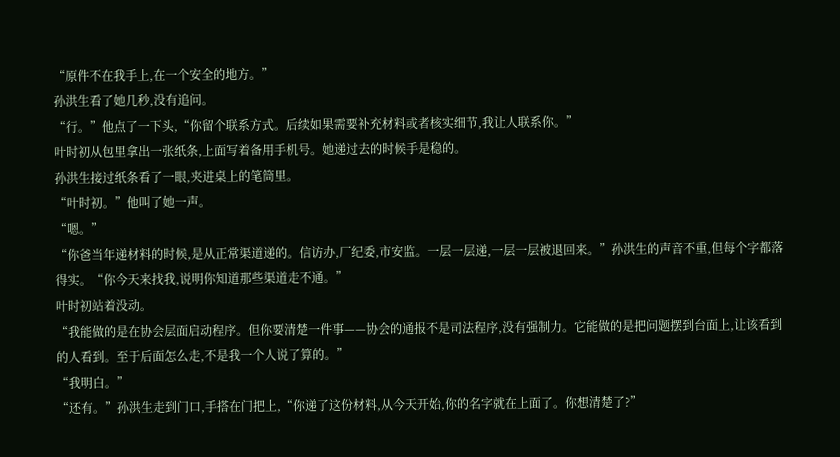“原件不在我手上,在一个安全的地方。”
孙洪生看了她几秒,没有追问。
“行。”他点了一下头,“你留个联系方式。后续如果需要补充材料或者核实细节,我让人联系你。”
叶时初从包里拿出一张纸条,上面写着备用手机号。她递过去的时候手是稳的。
孙洪生接过纸条看了一眼,夹进桌上的笔筒里。
“叶时初。”他叫了她一声。
“嗯。”
“你爸当年递材料的时候,是从正常渠道递的。信访办,厂纪委,市安监。一层一层递,一层一层被退回来。”孙洪生的声音不重,但每个字都落得实。“你今天来找我,说明你知道那些渠道走不通。”
叶时初站着没动。
“我能做的是在协会层面启动程序。但你要清楚一件事——协会的通报不是司法程序,没有强制力。它能做的是把问题摆到台面上,让该看到的人看到。至于后面怎么走,不是我一个人说了算的。”
“我明白。”
“还有。”孙洪生走到门口,手搭在门把上,“你递了这份材料,从今天开始,你的名字就在上面了。你想清楚了?”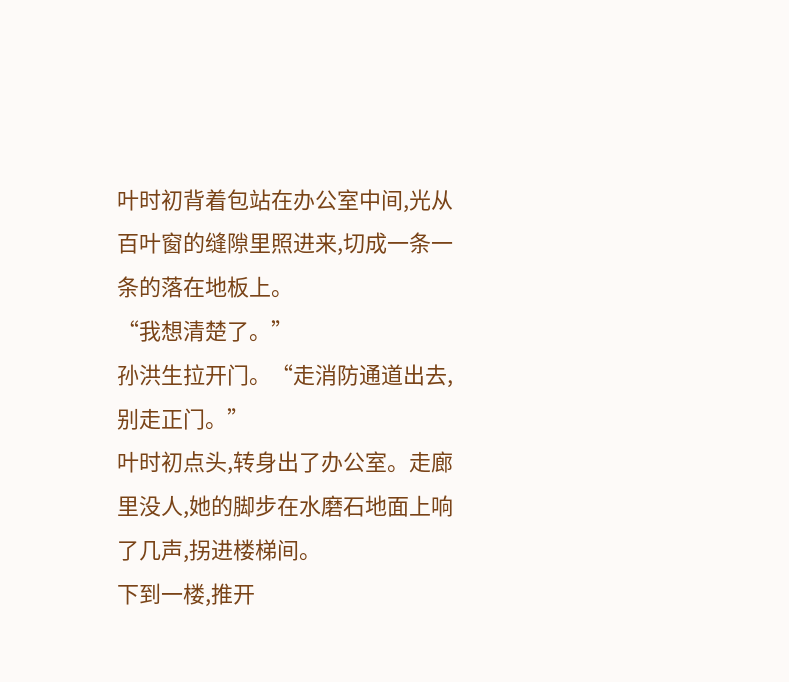叶时初背着包站在办公室中间,光从百叶窗的缝隙里照进来,切成一条一条的落在地板上。
“我想清楚了。”
孙洪生拉开门。“走消防通道出去,别走正门。”
叶时初点头,转身出了办公室。走廊里没人,她的脚步在水磨石地面上响了几声,拐进楼梯间。
下到一楼,推开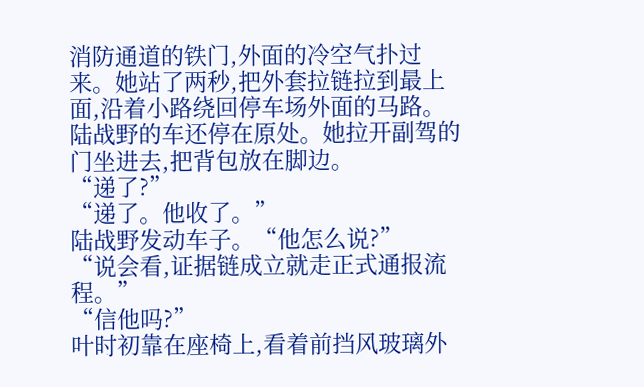消防通道的铁门,外面的冷空气扑过来。她站了两秒,把外套拉链拉到最上面,沿着小路绕回停车场外面的马路。
陆战野的车还停在原处。她拉开副驾的门坐进去,把背包放在脚边。
“递了?”
“递了。他收了。”
陆战野发动车子。“他怎么说?”
“说会看,证据链成立就走正式通报流程。”
“信他吗?”
叶时初靠在座椅上,看着前挡风玻璃外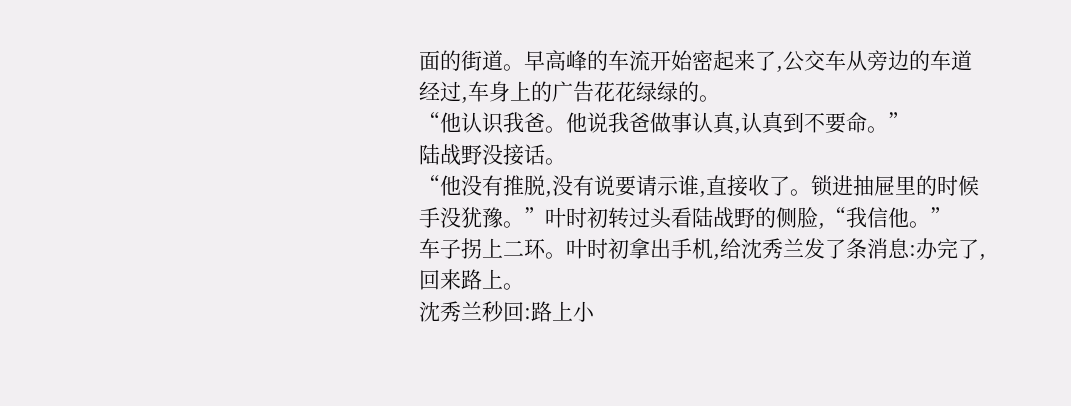面的街道。早高峰的车流开始密起来了,公交车从旁边的车道经过,车身上的广告花花绿绿的。
“他认识我爸。他说我爸做事认真,认真到不要命。”
陆战野没接话。
“他没有推脱,没有说要请示谁,直接收了。锁进抽屉里的时候手没犹豫。”叶时初转过头看陆战野的侧脸,“我信他。”
车子拐上二环。叶时初拿出手机,给沈秀兰发了条消息:办完了,回来路上。
沈秀兰秒回:路上小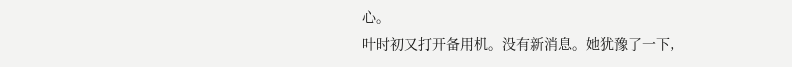心。
叶时初又打开备用机。没有新消息。她犹豫了一下,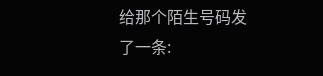给那个陌生号码发了一条: